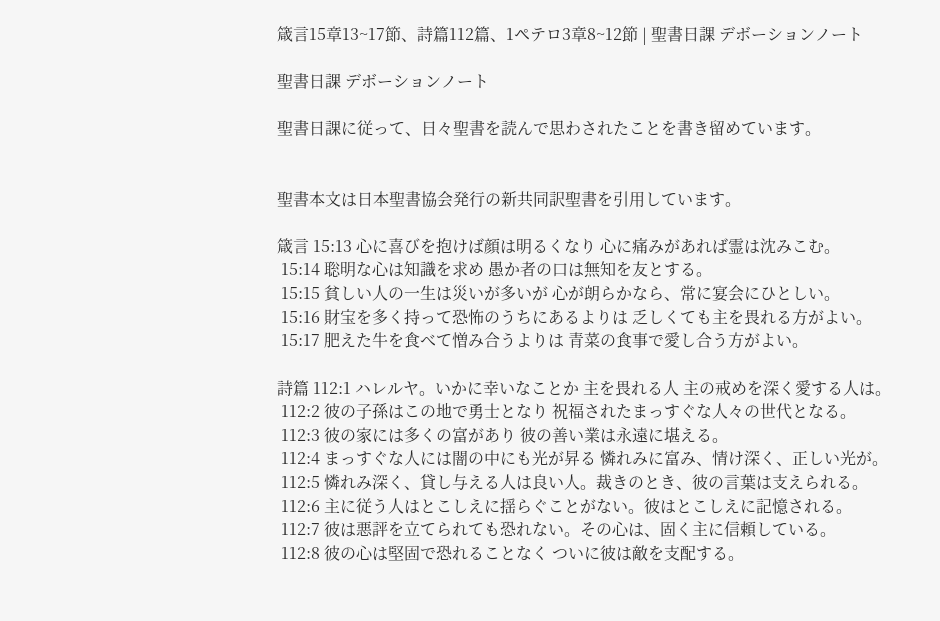箴言15章13~17節、詩篇112篇、1ペテロ3章8~12節 | 聖書日課 デボーションノート

聖書日課 デボーションノート

聖書日課に従って、日々聖書を読んで思わされたことを書き留めています。


聖書本文は日本聖書協会発行の新共同訳聖書を引用しています。

箴言 15:13 心に喜びを抱けば顔は明るくなり 心に痛みがあれば霊は沈みこむ。
 15:14 聡明な心は知識を求め 愚か者の口は無知を友とする。
 15:15 貧しい人の一生は災いが多いが 心が朗らかなら、常に宴会にひとしい。
 15:16 財宝を多く持って恐怖のうちにあるよりは 乏しくても主を畏れる方がよい。
 15:17 肥えた牛を食べて憎み合うよりは 青菜の食事で愛し合う方がよい。

詩篇 112:1 ハレルヤ。いかに幸いなことか 主を畏れる人 主の戒めを深く愛する人は。
 112:2 彼の子孫はこの地で勇士となり 祝福されたまっすぐな人々の世代となる。
 112:3 彼の家には多くの富があり 彼の善い業は永遠に堪える。
 112:4 まっすぐな人には闇の中にも光が昇る 憐れみに富み、情け深く、正しい光が。
 112:5 憐れみ深く、貸し与える人は良い人。裁きのとき、彼の言葉は支えられる。
 112:6 主に従う人はとこしえに揺らぐことがない。彼はとこしえに記憶される。
 112:7 彼は悪評を立てられても恐れない。その心は、固く主に信頼している。
 112:8 彼の心は堅固で恐れることなく ついに彼は敵を支配する。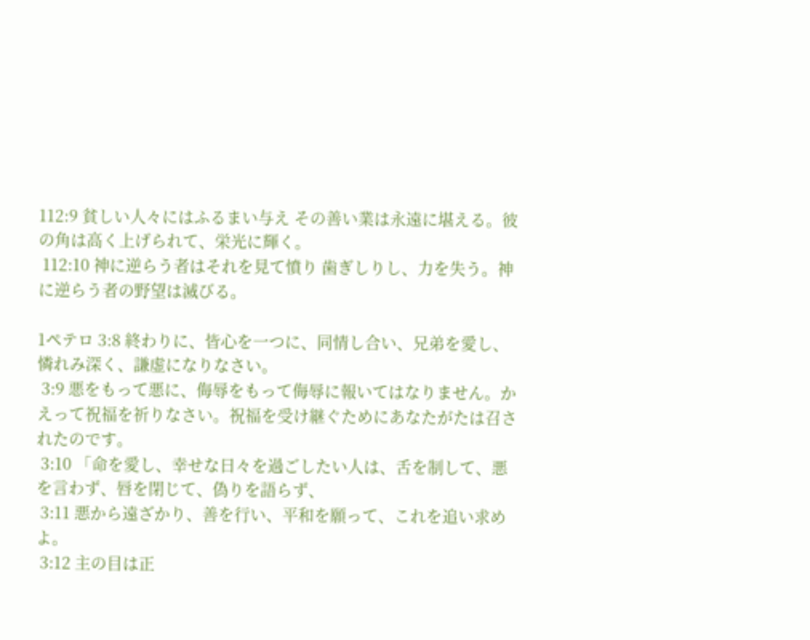112:9 貧しい人々にはふるまい与え その善い業は永遠に堪える。彼の角は高く上げられて、栄光に輝く。
 112:10 神に逆らう者はそれを見て憤り 歯ぎしりし、力を失う。神に逆らう者の野望は滅びる。

1ペテロ 3:8 終わりに、皆心を一つに、同情し合い、兄弟を愛し、憐れみ深く、謙虚になりなさい。
 3:9 悪をもって悪に、侮辱をもって侮辱に報いてはなりません。かえって祝福を祈りなさい。祝福を受け継ぐためにあなたがたは召されたのです。
 3:10 「命を愛し、幸せな日々を過ごしたい人は、舌を制して、悪を言わず、唇を閉じて、偽りを語らず、
 3:11 悪から遠ざかり、善を行い、平和を願って、これを追い求めよ。
 3:12 主の目は正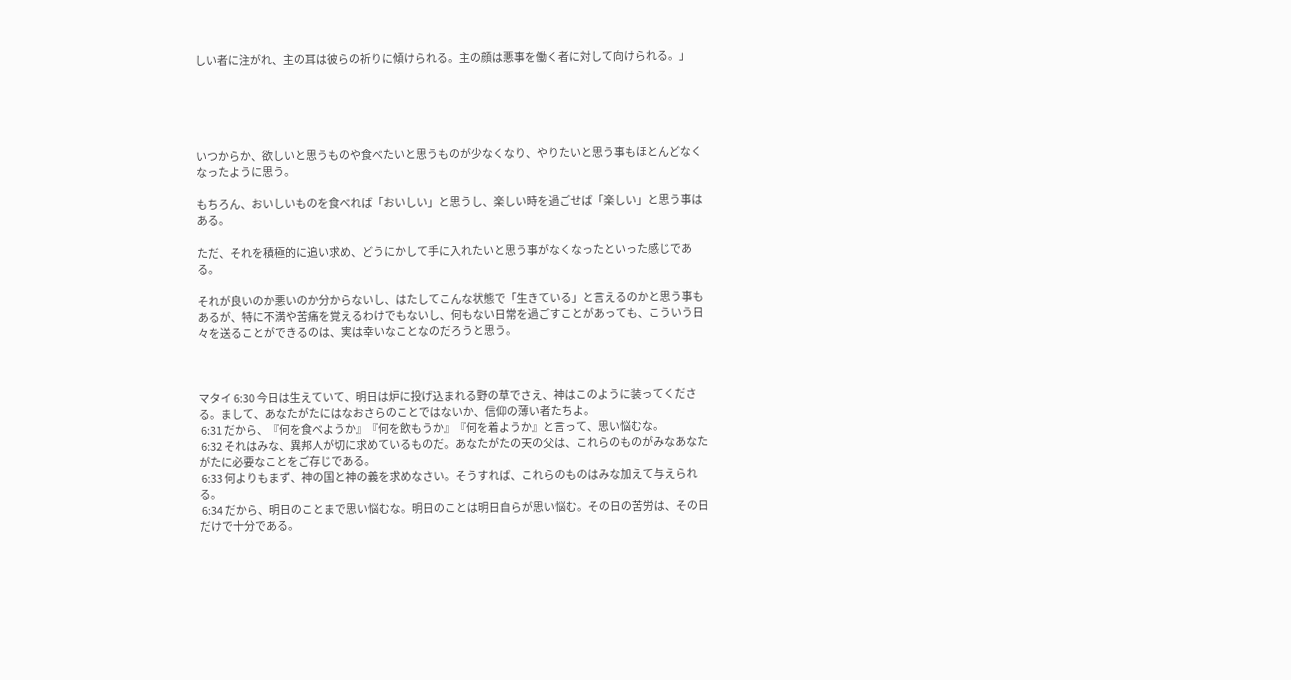しい者に注がれ、主の耳は彼らの祈りに傾けられる。主の顔は悪事を働く者に対して向けられる。」





いつからか、欲しいと思うものや食べたいと思うものが少なくなり、やりたいと思う事もほとんどなくなったように思う。

もちろん、おいしいものを食べれば「おいしい」と思うし、楽しい時を過ごせば「楽しい」と思う事はある。

ただ、それを積極的に追い求め、どうにかして手に入れたいと思う事がなくなったといった感じである。

それが良いのか悪いのか分からないし、はたしてこんな状態で「生きている」と言えるのかと思う事もあるが、特に不満や苦痛を覚えるわけでもないし、何もない日常を過ごすことがあっても、こういう日々を送ることができるのは、実は幸いなことなのだろうと思う。



マタイ 6:30 今日は生えていて、明日は炉に投げ込まれる野の草でさえ、神はこのように装ってくださる。まして、あなたがたにはなおさらのことではないか、信仰の薄い者たちよ。
 6:31 だから、『何を食べようか』『何を飲もうか』『何を着ようか』と言って、思い悩むな。
 6:32 それはみな、異邦人が切に求めているものだ。あなたがたの天の父は、これらのものがみなあなたがたに必要なことをご存じである。
 6:33 何よりもまず、神の国と神の義を求めなさい。そうすれば、これらのものはみな加えて与えられる。
 6:34 だから、明日のことまで思い悩むな。明日のことは明日自らが思い悩む。その日の苦労は、その日だけで十分である。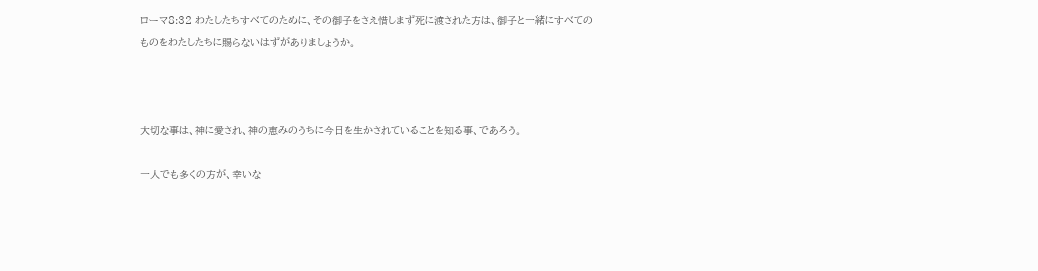ローマ8:32 わたしたちすべてのために、その御子をさえ惜しまず死に渡された方は、御子と一緒にすべてのものをわたしたちに賜らないはずがありましょうか。



大切な事は、神に愛され、神の恵みのうちに今日を生かされていることを知る事、であろう。

一人でも多くの方が、幸いな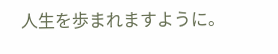人生を歩まれますように。